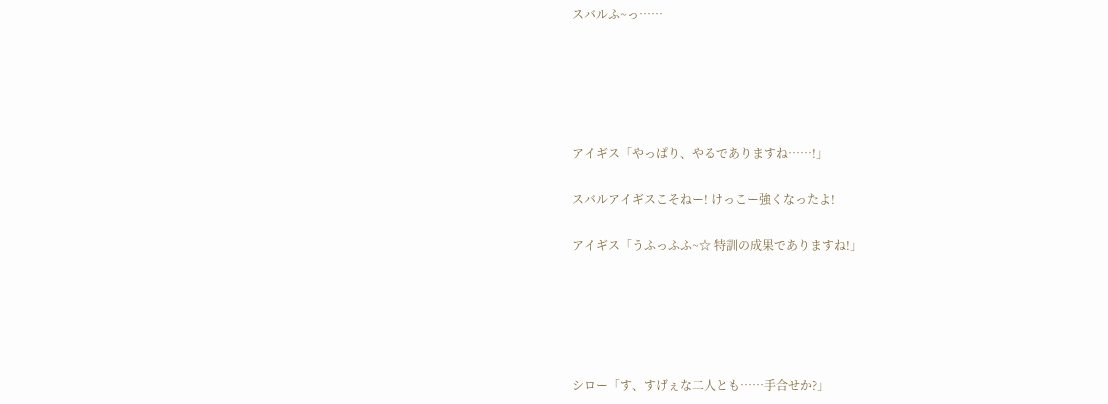スバルふ~っ……





アイギス「やっぱり、やるでありますね……!」

スバルアイギスこそねー! けっこー強くなったよ!

アイギス「うふっふふ~☆ 特訓の成果でありますね!」





シロー「す、すげぇな二人とも……手合せか?」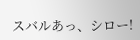スバルあっ、シロー!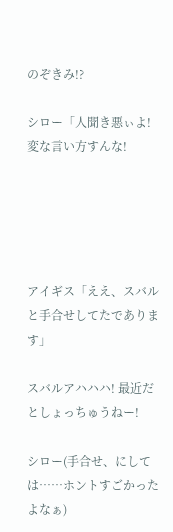のぞきみ!?

シロー「人聞き悪ぃよ! 変な言い方すんな!





アイギス「ええ、スバルと手合せしてたであります」

スバルアハハハ! 最近だとしょっちゅうねー!

シロー(手合せ、にしては……ホントすごかったよなぁ)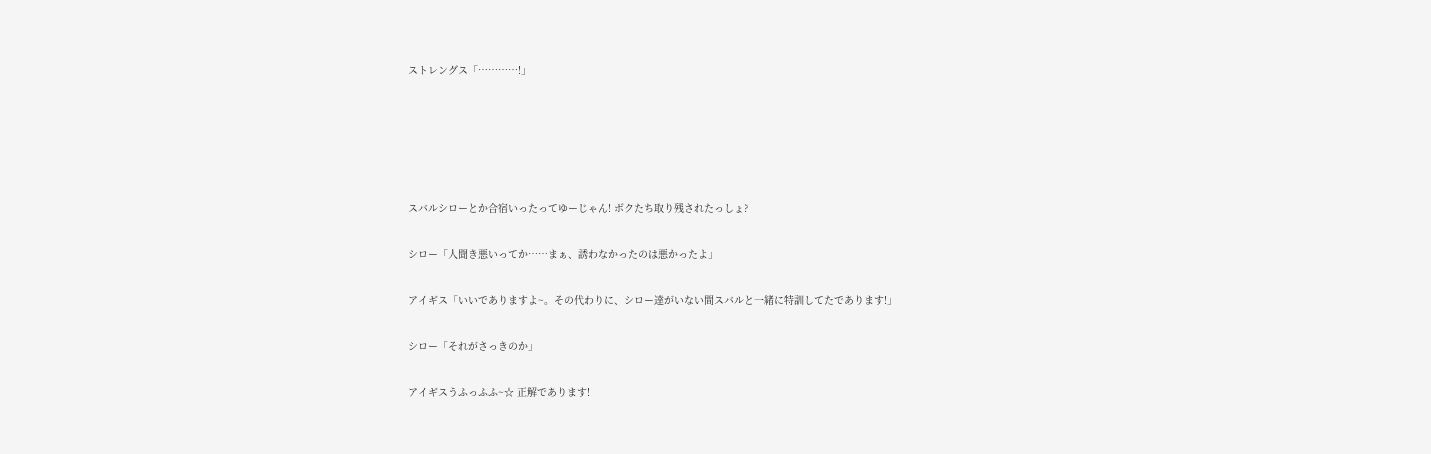ストレングス「…………!」





スバルシローとか合宿いったってゆーじゃん! ボクたち取り残されたっしょ?

シロー「人聞き悪いってか……まぁ、誘わなかったのは悪かったよ」

アイギス「いいでありますよ~。その代わりに、シロー達がいない間スバルと一緒に特訓してたであります!」

シロー「それがさっきのか」

アイギスうふっふふ~☆ 正解であります!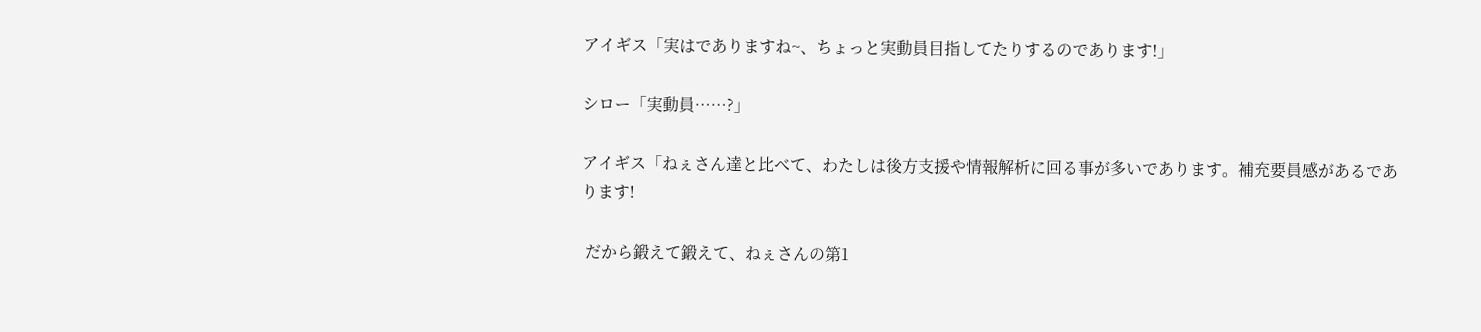アイギス「実はでありますね~、ちょっと実動員目指してたりするのであります!」

シロー「実動員……?」

アイギス「ねぇさん達と比べて、わたしは後方支援や情報解析に回る事が多いであります。補充要員感があるであります!

 だから鍛えて鍛えて、ねぇさんの第1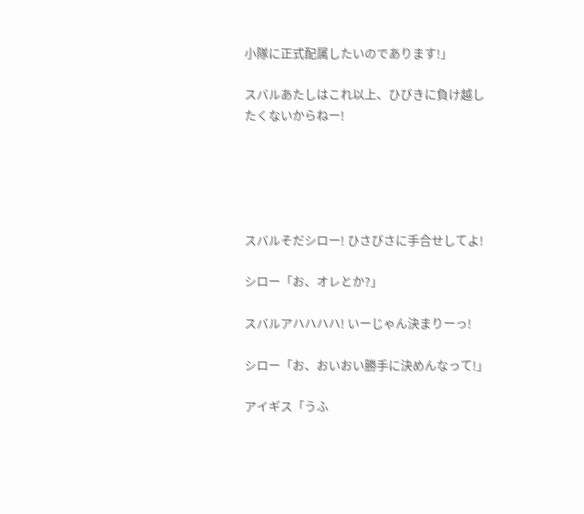小隊に正式配属したいのであります!」

スバルあたしはこれ以上、ひびきに負け越したくないからねー!





スバルそだシロー! ひさびさに手合せしてよ!

シロー「お、オレとか?」

スバルアハハハハ! いーじゃん決まりーっ!

シロー「お、おいおい勝手に決めんなって!」

アイギス「うふ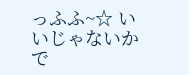っふふ~☆ いいじゃないかで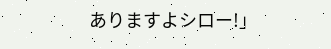ありますよシロー!」